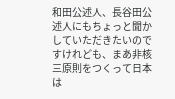和田公述人、長谷田公述人にもちょっと聞かしていただきたいのですけれども、まあ非核三原則をつくって日本は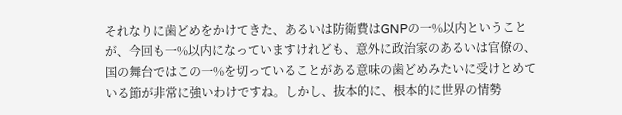それなりに歯どめをかけてきた、あるいは防衛費はGNPの一%以内ということが、今回も一%以内になっていますけれども、意外に政治家のあるいは官僚の、国の舞台ではこの一%を切っていることがある意味の歯どめみたいに受けとめている節が非常に強いわけですね。しかし、抜本的に、根本的に世界の情勢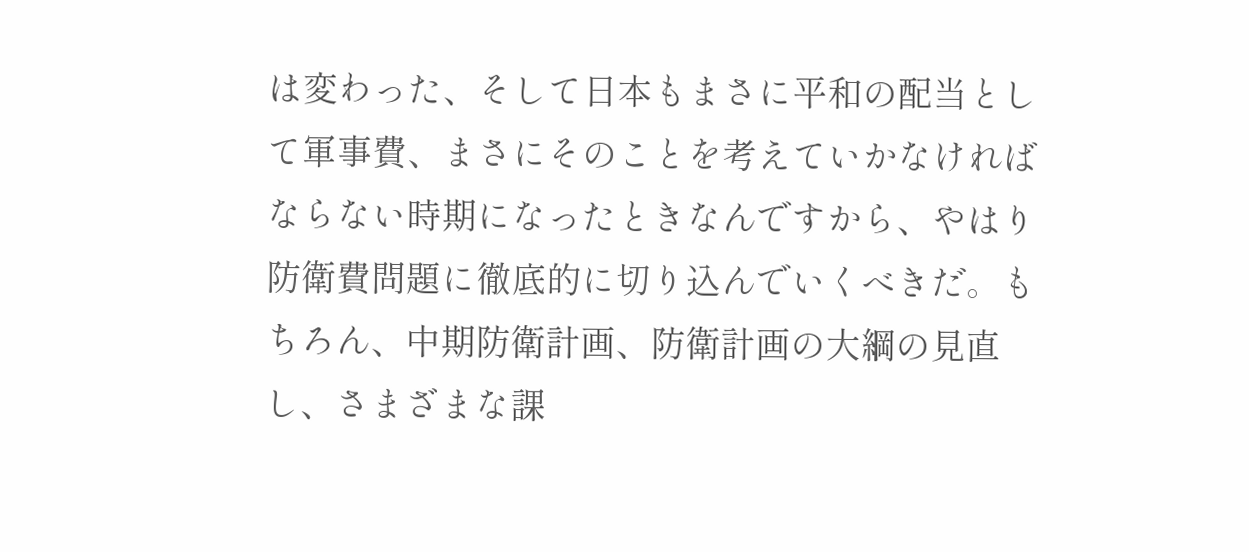は変わった、そして日本もまさに平和の配当として軍事費、まさにそのことを考えていかなければならない時期になったときなんですから、やはり防衛費問題に徹底的に切り込んでいくべきだ。もちろん、中期防衛計画、防衛計画の大綱の見直し、さまざまな課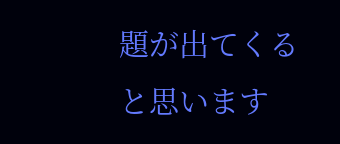題が出てくると思います